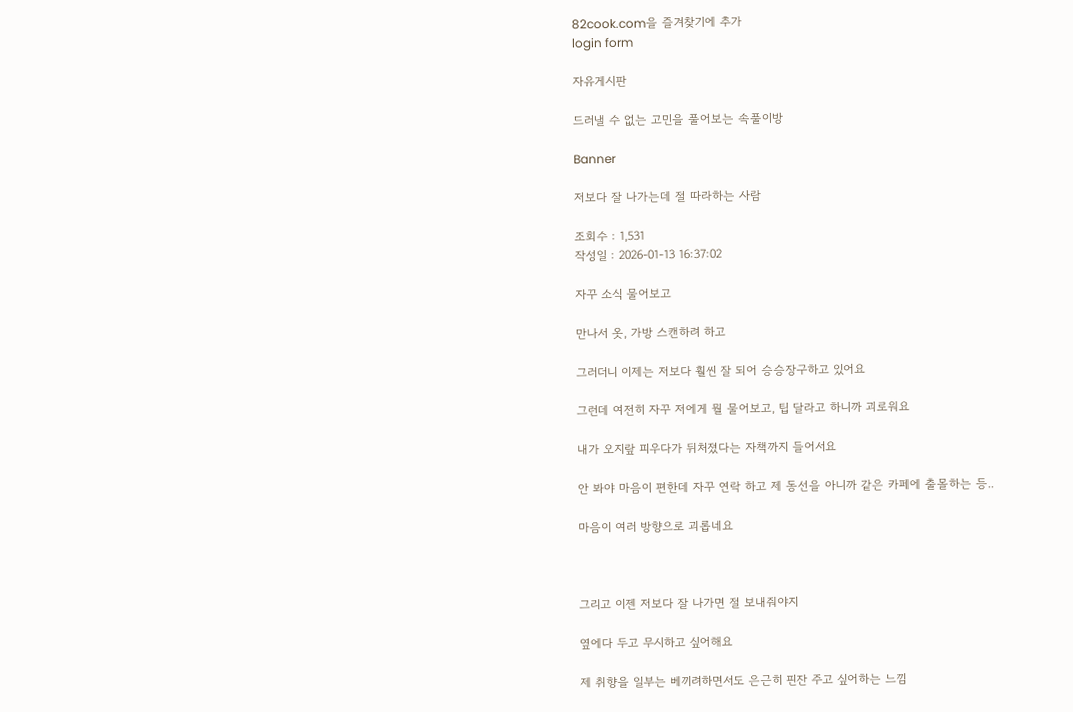82cook.com을 즐겨찾기에 추가
login form

자유게시판

드러낼 수 없는 고민을 풀어보는 속풀이방

Banner

저보다 잘 나가는데 절 따라하는 사람

조회수 : 1,531
작성일 : 2026-01-13 16:37:02

자꾸 소식 물어보고

만나서 옷, 가방 스캔하려 하고

그러더니 이제는 저보다 훨씬 잘 되어 승승장구하고 있어요

그런데 여전히 자꾸 저에게 뭘 물어보고, 팁 달라고 하니까 괴로워요

내가 오지랖 피우다가 뒤처졌다는 자책까지 들어서요

안 봐야 마음이 편한데 자꾸 연락 하고 제 동선을 아니까 같은 카페에 출몰하는 등..

마음이 여러 방향으로 괴롭네요



그리고 이젠 저보다 잘 나가면 절 보내줘야지

옆에다 두고 무시하고 싶어해요

제 취향을 일부는 베끼려하면서도 은근히 핀잔 주고 싶어하는 느낌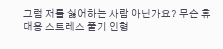그럼 저를 싫어하는 사람 아닌가요? 무슨 휴대용 스트레스 풀기 인형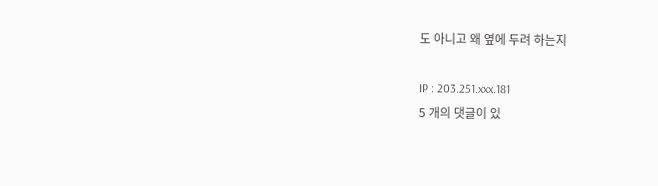도 아니고 왜 옆에 두려 하는지

IP : 203.251.xxx.181
5 개의 댓글이 있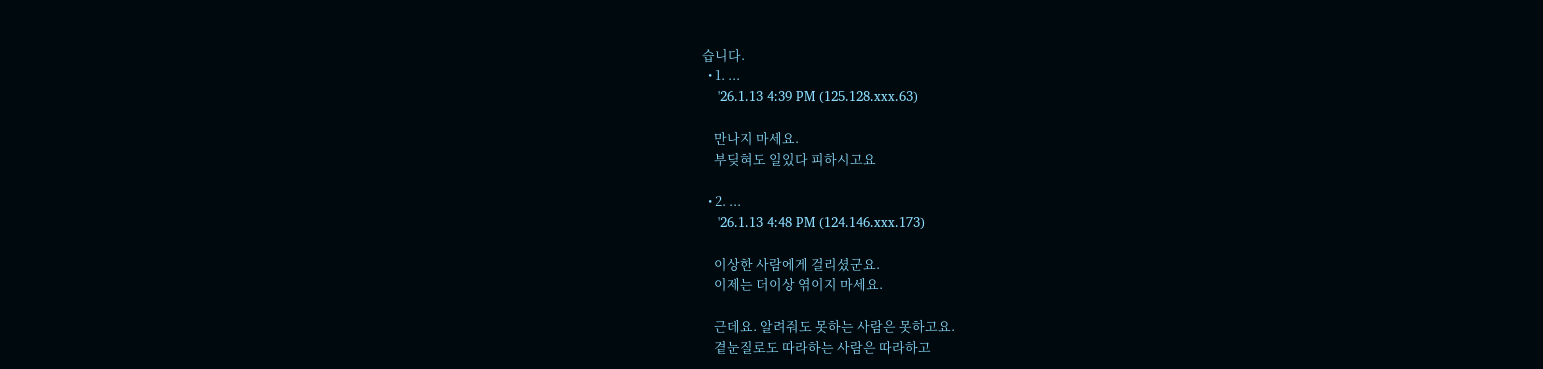습니다.
  • 1. ...
    '26.1.13 4:39 PM (125.128.xxx.63)

    만나지 마세요.
    부딪혀도 일있다 피하시고요

  • 2. ...
    '26.1.13 4:48 PM (124.146.xxx.173)

    이상한 사람에게 걸리셨군요.
    이제는 더이상 엮이지 마세요.

    근데요. 알려줘도 못하는 사람은 못하고요.
    곁눈질로도 따라하는 사람은 따라하고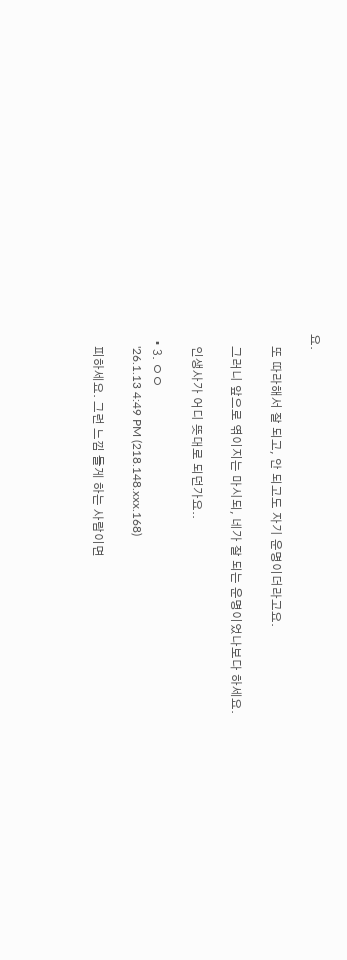요.

    또 따라해서 잘 되고, 안 되고도 자기 운명이더라고요.

    그러니 앞으로 엮이지는 마시되, 네가 잘 되는 운명이었나보다 하세요.

    인생사가 어디 뜻대로 되던가요..

  • 3. ㅇㅇ
    '26.1.13 4:49 PM (218.148.xxx.168)

    피하세요. 그런 느낌 들게 하는 사람이면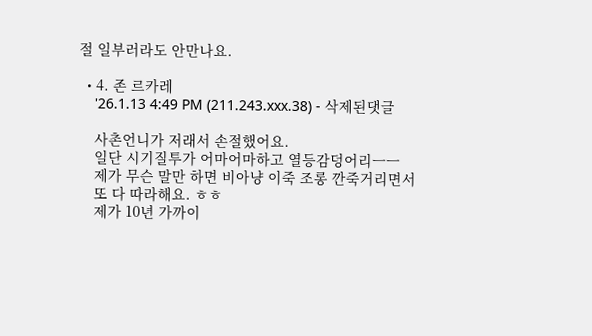절 일부러라도 안만나요.

  • 4. 존 르카레
    '26.1.13 4:49 PM (211.243.xxx.38) - 삭제된댓글

    사촌언니가 저래서 손절했어요.
    일단 시기질투가 어마어마하고 열등감덩어리ㅡㅡ
    제가 무슨 말만 하면 비아냥 이죽 조롱 깐죽거리면서
    또 다 따라해요. ㅎㅎ
    제가 10년 가까이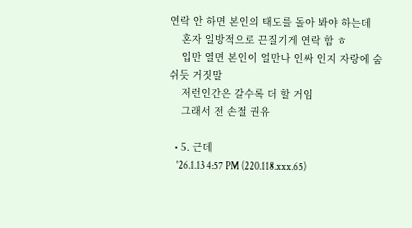연락 안 하면 본인의 태도를 돌아 봐야 하는데
    혼자 일방적으로 끈질기게 연락 함 ㅎ
    입만 열면 본인이 얼만나 인싸 인지 자랑에 숨쉬듯 거짓말
    저런인간은 갈수록 더 할 거임
    그래서 전 손절 권유

  • 5. 근데
    '26.1.13 4:57 PM (220.118.xxx.65)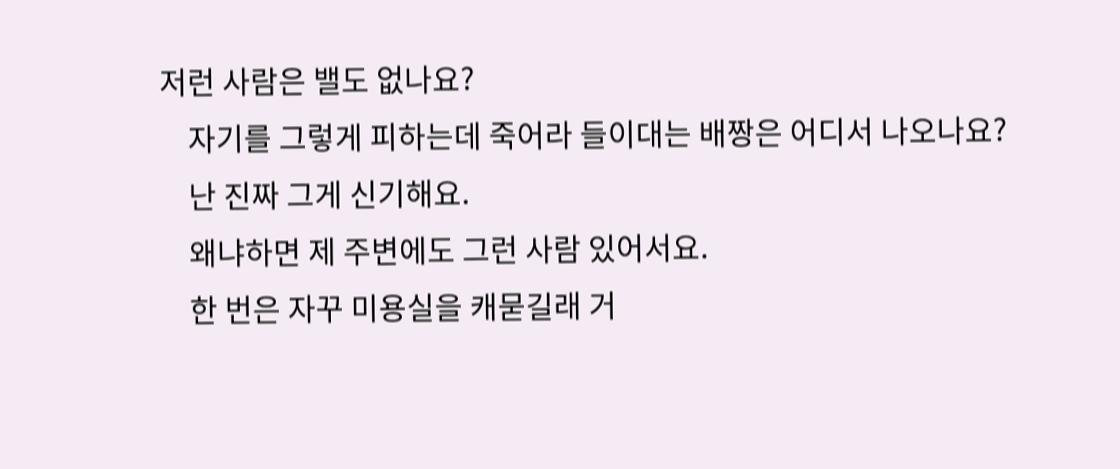저런 사람은 밸도 없나요?
    자기를 그렇게 피하는데 죽어라 들이대는 배짱은 어디서 나오나요?
    난 진짜 그게 신기해요.
    왜냐하면 제 주변에도 그런 사람 있어서요.
    한 번은 자꾸 미용실을 캐묻길래 거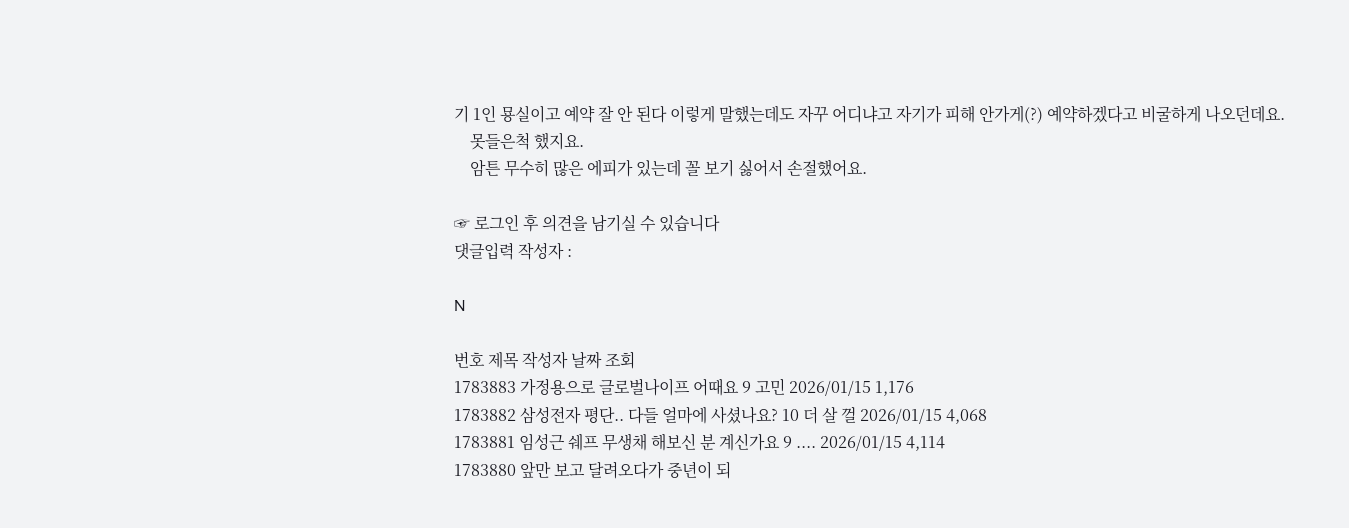기 1인 묭실이고 예약 잘 안 된다 이렇게 말했는데도 자꾸 어디냐고 자기가 피해 안가게(?) 예약하겠다고 비굴하게 나오던데요.
    못들은척 했지요.
    암튼 무수히 많은 에피가 있는데 꼴 보기 싫어서 손절했어요.

☞ 로그인 후 의견을 남기실 수 있습니다
댓글입력 작성자 :

N

번호 제목 작성자 날짜 조회
1783883 가정용으로 글로벌나이프 어때요 9 고민 2026/01/15 1,176
1783882 삼성전자 평단.. 다들 얼마에 사셨나요? 10 더 살 껄 2026/01/15 4,068
1783881 임성근 쉐프 무생채 해보신 분 계신가요 9 .... 2026/01/15 4,114
1783880 앞만 보고 달려오다가 중년이 되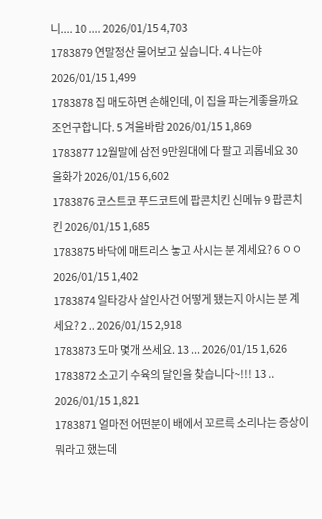니.... 10 .... 2026/01/15 4,703
1783879 연말정산 물어보고 싶습니다. 4 나는야 2026/01/15 1,499
1783878 집 매도하면 손해인데, 이 집을 파는게좋을까요 조언구합니다. 5 겨울바람 2026/01/15 1,869
1783877 12월말에 삼전 9만원대에 다 팔고 괴롭네요 30 울화가 2026/01/15 6,602
1783876 코스트코 푸드코트에 팝콘치킨 신메뉴 9 팝콘치킨 2026/01/15 1,685
1783875 바닥에 매트리스 놓고 사시는 분 계세요? 6 ㅇㅇ 2026/01/15 1,402
1783874 일타강사 살인사건 어떻게 됐는지 아시는 분 계세요? 2 .. 2026/01/15 2,918
1783873 도마 몇개 쓰세요. 13 ... 2026/01/15 1,626
1783872 소고기 수육의 달인을 찾습니다~!!! 13 .. 2026/01/15 1,821
1783871 얼마전 어떤분이 배에서 꼬르륵 소리나는 증상이 뭐라고 했는데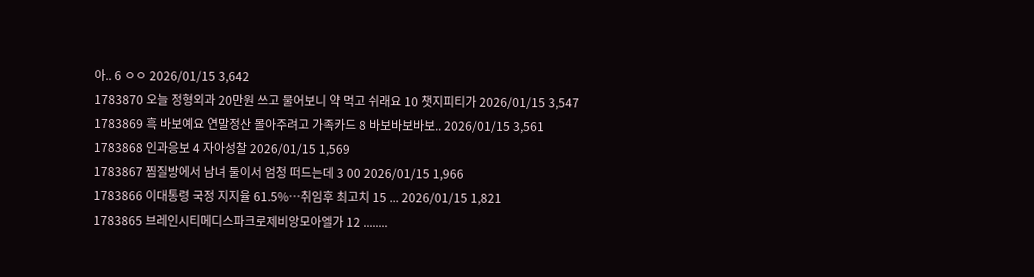아.. 6 ㅇㅇ 2026/01/15 3,642
1783870 오늘 정형외과 20만원 쓰고 물어보니 약 먹고 쉬래요 10 챗지피티가 2026/01/15 3,547
1783869 흑 바보예요 연말정산 몰아주려고 가족카드 8 바보바보바보.. 2026/01/15 3,561
1783868 인과응보 4 자아성찰 2026/01/15 1,569
1783867 찜질방에서 남녀 둘이서 엄청 떠드는데 3 00 2026/01/15 1,966
1783866 이대통령 국정 지지율 61.5%…취임후 최고치 15 ... 2026/01/15 1,821
1783865 브레인시티메디스파크로제비앙모아엘가 12 ........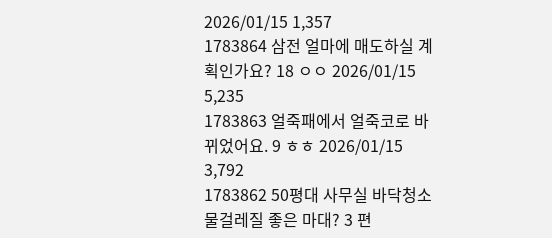2026/01/15 1,357
1783864 삼전 얼마에 매도하실 계획인가요? 18 ㅇㅇ 2026/01/15 5,235
1783863 얼죽패에서 얼죽코로 바뀌었어요. 9 ㅎㅎ 2026/01/15 3,792
1783862 50평대 사무실 바닥청소 물걸레질 좋은 마대? 3 편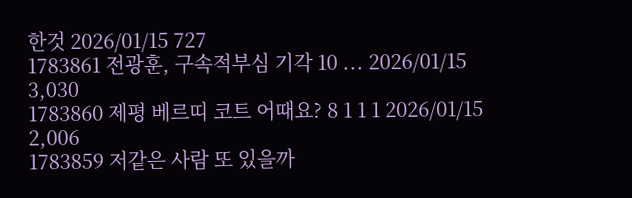한것 2026/01/15 727
1783861 전광훈, 구속적부심 기각 10 ... 2026/01/15 3,030
1783860 제평 베르띠 코트 어때요? 8 1 1 1 2026/01/15 2,006
1783859 저같은 사람 또 있을까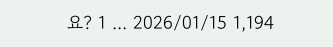요? 1 ... 2026/01/15 1,194